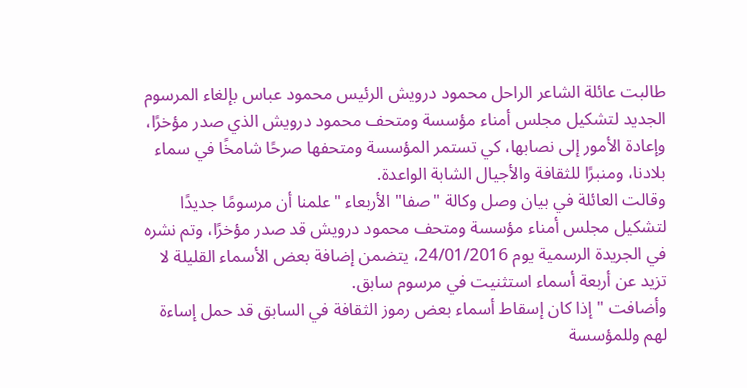طالبت عائلة الشاعر الراحل محمود درويش الرئيس محمود عباس بإلغاء المرسوم الجديد لتشكيل مجلس أمناء مؤسسة ومتحف محمود درويش الذي صدر مؤخرًا، وإعادة الأمور إلى نصابها، كي تستمر المؤسسة ومتحفها صرحًا شامخًا في سماء بلادنا، ومنبرًا للثقافة والأجيال الشابة الواعدة.
وقالت العائلة في بيان وصل وكالة "صفا" الأربعاء "علمنا أن مرسومًا جديدًا لتشكيل مجلس أمناء مؤسسة ومتحف محمود درويش قد صدر مؤخرًا، وتم نشره في الجريدة الرسمية يوم 24/01/2016، يتضمن إضافة بعض الأسماء القليلة لا تزيد عن أربعة أسماء استثنيت في مرسوم سابق.
وأضافت "إذا كان إسقاط أسماء بعض رموز الثقافة في السابق قد حمل إساءة لهم وللمؤسسة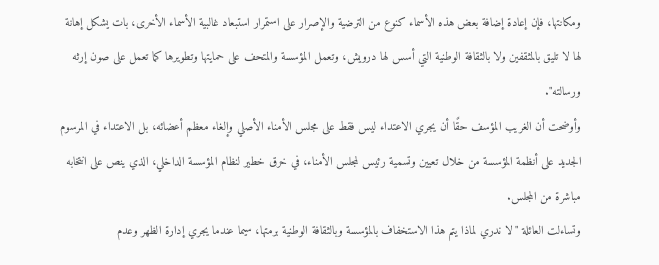ومكانتها، فإن إعادة إضافة بعض هذه الأسماء كنوع من الترضية والإصرار على استمرار استبعاد غالبية الأسماء الأخرى، بات يشكل إهانة لها لا تليق بالمثقفين ولا بالثقافة الوطنية التي أسس لها درويش، وتعمل المؤسسة والمتحف على حمايتها وتطويرها كما تعمل على صون إرثه ورسالته".
وأوضحت أن الغريب المؤسف حقًا أن يجري الاعتداء ليس فقط على مجلس الأمناء الأصلي وإلغاء معظم أعضائه، بل الاعتداء في المرسوم الجديد على أنظمة المؤسسة من خلال تعيين وتسمية رئيس لمجلس الأمناء، في خرق خطير لنظام المؤسسة الداخلي، الذي ينص على انتخابه مباشرة من المجلس.
وتساءلت العائلة "لا ندري لماذا يتم هذا الاستخفاف بالمؤسسة وبالثقافة الوطنية برمتها، سيما عندما يجري إدارة الظهر وعدم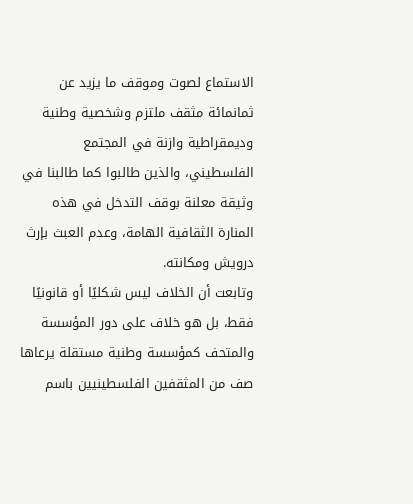الاستماع لصوت وموقف ما يزيد عن ثمانمائة مثقف ملتزم وشخصية وطنية وديمقراطية وازنة في المجتمع الفلسطيني، والذين طالبوا كما طالبنا في وثيقة معلنة بوقف التدخل في هذه المنارة الثقافية الهامة، وعدم العبث بإرث درويش ومكانته.
وتابعت أن الخلاف ليس شكليًا أو قانونيًا فقط، بل هو خلاف على دور المؤسسة والمتحف كمؤسسة وطنية مستقلة يرعاها صف من المثقفين الفلسطينيين باسم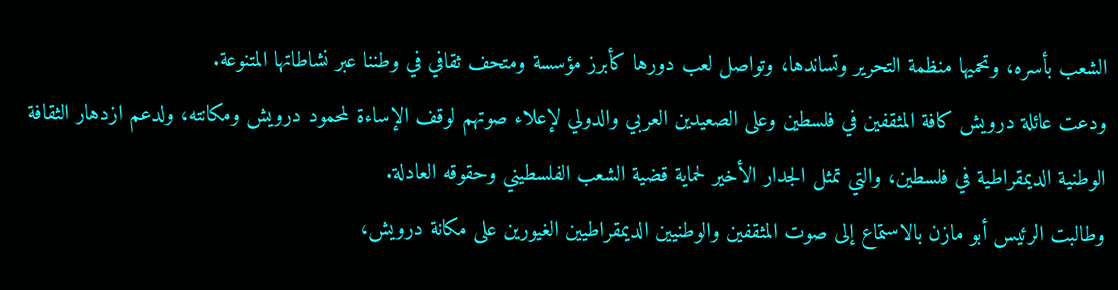الشعب بأسره، وتحميها منظمة التحرير وتساندها، وتواصل لعب دورها كأبرز مؤسسة ومتحف ثقافي في وطننا عبر نشاطاتها المتنوعة.
ودعت عائلة درويش كافة المثقفين في فلسطين وعلى الصعيدين العربي والدولي لإعلاء صوتهم لوقف الإساءة لمحمود درويش ومكانته، ولدعم ازدهار الثقافة الوطنية الديمقراطية في فلسطين، والتي تمثل الجدار الأخير لحماية قضية الشعب الفلسطيني وحقوقه العادلة.
وطالبت الرئيس أبو مازن بالاستماع إلى صوت المثقفين والوطنيين الديمقراطيين الغيورين على مكانة درويش،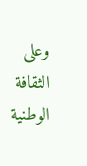وعلى الثقافة الوطنية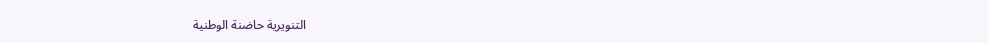التنويرية حاضنة الوطنية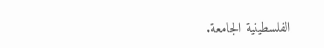الفلسطينية الجامعة.